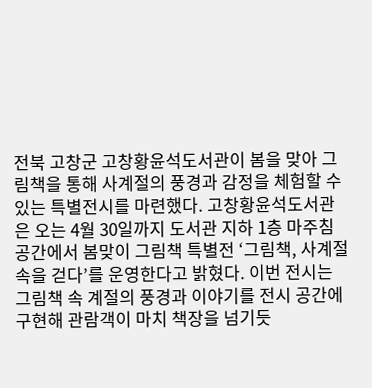전북 고창군 고창황윤석도서관이 봄을 맞아 그림책을 통해 사계절의 풍경과 감정을 체험할 수 있는 특별전시를 마련했다. 고창황윤석도서관은 오는 4월 30일까지 도서관 지하 1층 마주침공간에서 봄맞이 그림책 특별전 ‘그림책, 사계절 속을 걷다’를 운영한다고 밝혔다. 이번 전시는 그림책 속 계절의 풍경과 이야기를 전시 공간에 구현해 관람객이 마치 책장을 넘기듯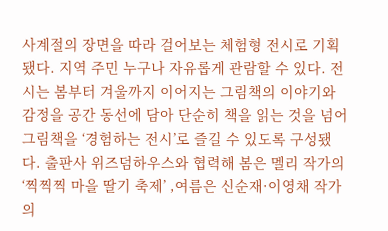사계절의 장면을 따라 걸어보는 체험형 전시로 기획됐다. 지역 주민 누구나 자유롭게 관람할 수 있다. 전시는 봄부터 겨울까지 이어지는 그림책의 이야기와 감정을 공간 동선에 담아 단순히 책을 읽는 것을 넘어 그림책을 ‘경험하는 전시’로 즐길 수 있도록 구성됐다. 출판사 위즈덤하우스와 협력해 봄은 멜리 작가의 ‘찍찍찍 마을 딸기 축제’ ,여름은 신순재·이영채 작가의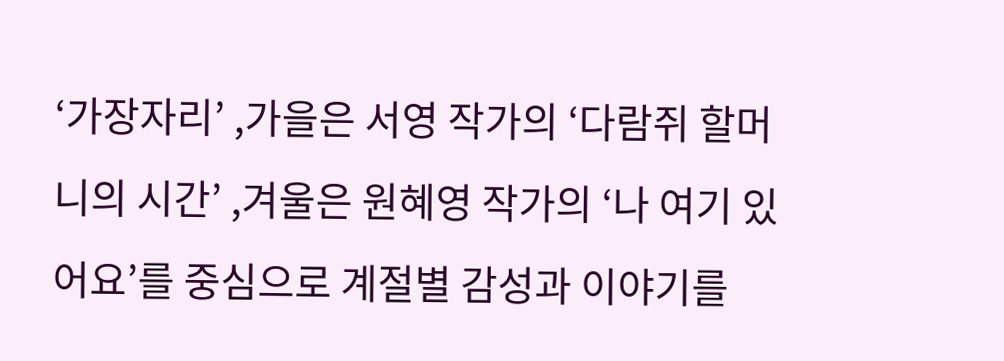‘가장자리’ ,가을은 서영 작가의 ‘다람쥐 할머니의 시간’ ,겨울은 원혜영 작가의 ‘나 여기 있어요’를 중심으로 계절별 감성과 이야기를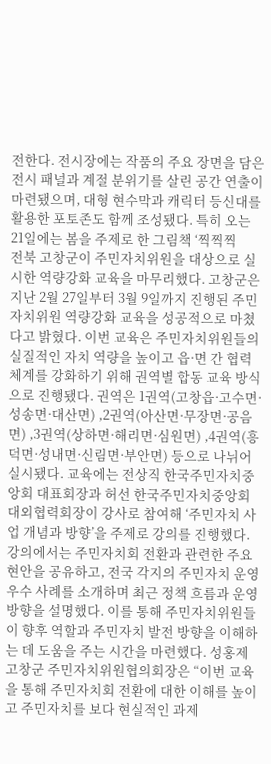전한다. 전시장에는 작품의 주요 장면을 담은 전시 패널과 계절 분위기를 살린 공간 연출이 마련됐으며, 대형 현수막과 캐릭터 등신대를 활용한 포토존도 함께 조성됐다. 특히 오는 21일에는 봄을 주제로 한 그림책 ‘찍찍찍
전북 고창군이 주민자치위원을 대상으로 실시한 역량강화 교육을 마무리했다. 고창군은 지난 2월 27일부터 3월 9일까지 진행된 주민자치위원 역량강화 교육을 성공적으로 마쳤다고 밝혔다. 이번 교육은 주민자치위원들의 실질적인 자치 역량을 높이고 읍·면 간 협력 체계를 강화하기 위해 권역별 합동 교육 방식으로 진행됐다. 권역은 1권역(고창읍·고수면·성송면·대산면) ,2권역(아산면·무장면·공음면) ,3권역(상하면·해리면·심원면) ,4권역(흥덕면·성내면·신림면·부안면) 등으로 나뉘어 실시됐다. 교육에는 전상직 한국주민자치중앙회 대표회장과 허선 한국주민자치중앙회 대외협력회장이 강사로 참여해 ‘주민자치 사업 개념과 방향’을 주제로 강의를 진행했다. 강의에서는 주민자치회 전환과 관련한 주요 현안을 공유하고, 전국 각지의 주민자치 운영 우수 사례를 소개하며 최근 정책 흐름과 운영 방향을 설명했다. 이를 통해 주민자치위원들이 향후 역할과 주민자치 발전 방향을 이해하는 데 도움을 주는 시간을 마련했다. 성홍제 고창군 주민자치위원협의회장은 “이번 교육을 통해 주민자치회 전환에 대한 이해를 높이고 주민자치를 보다 현실적인 과제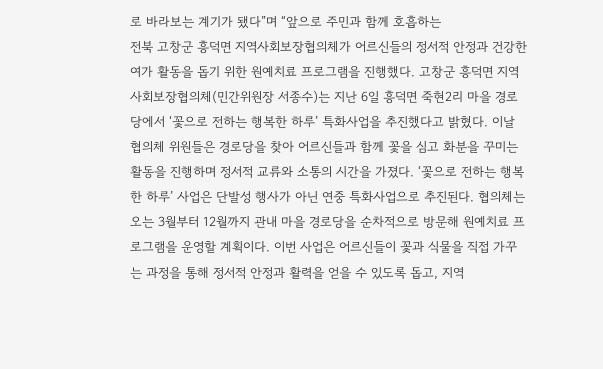로 바라보는 계기가 됐다”며 “앞으로 주민과 함께 호흡하는
전북 고창군 흥덕면 지역사회보장협의체가 어르신들의 정서적 안정과 건강한 여가 활동을 돕기 위한 원예치료 프로그램을 진행했다. 고창군 흥덕면 지역사회보장협의체(민간위원장 서종수)는 지난 6일 흥덕면 죽현2리 마을 경로당에서 ‘꽃으로 전하는 행복한 하루’ 특화사업을 추진했다고 밝혔다. 이날 협의체 위원들은 경로당을 찾아 어르신들과 함께 꽃을 심고 화분을 꾸미는 활동을 진행하며 정서적 교류와 소통의 시간을 가졌다. ‘꽃으로 전하는 행복한 하루’ 사업은 단발성 행사가 아닌 연중 특화사업으로 추진된다. 협의체는 오는 3월부터 12월까지 관내 마을 경로당을 순차적으로 방문해 원예치료 프로그램을 운영할 계획이다. 이번 사업은 어르신들이 꽃과 식물을 직접 가꾸는 과정을 통해 정서적 안정과 활력을 얻을 수 있도록 돕고, 지역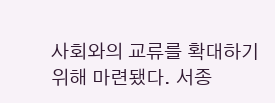사회와의 교류를 확대하기 위해 마련됐다. 서종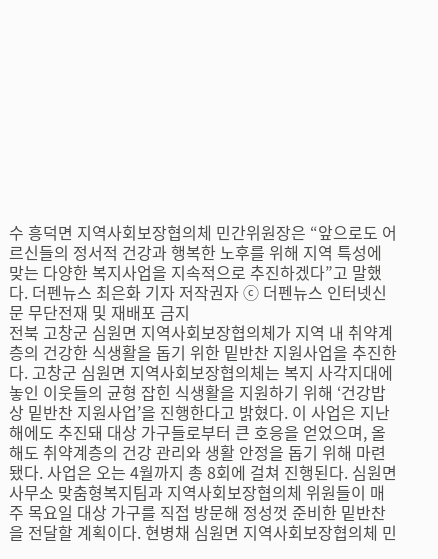수 흥덕면 지역사회보장협의체 민간위원장은 “앞으로도 어르신들의 정서적 건강과 행복한 노후를 위해 지역 특성에 맞는 다양한 복지사업을 지속적으로 추진하겠다”고 말했다. 더펜뉴스 최은화 기자 저작권자 ⓒ 더펜뉴스 인터넷신문 무단전재 및 재배포 금지
전북 고창군 심원면 지역사회보장협의체가 지역 내 취약계층의 건강한 식생활을 돕기 위한 밑반찬 지원사업을 추진한다. 고창군 심원면 지역사회보장협의체는 복지 사각지대에 놓인 이웃들의 균형 잡힌 식생활을 지원하기 위해 ‘건강밥상 밑반찬 지원사업’을 진행한다고 밝혔다. 이 사업은 지난해에도 추진돼 대상 가구들로부터 큰 호응을 얻었으며, 올해도 취약계층의 건강 관리와 생활 안정을 돕기 위해 마련됐다. 사업은 오는 4월까지 총 8회에 걸쳐 진행된다. 심원면사무소 맞춤형복지팀과 지역사회보장협의체 위원들이 매주 목요일 대상 가구를 직접 방문해 정성껏 준비한 밑반찬을 전달할 계획이다. 현병채 심원면 지역사회보장협의체 민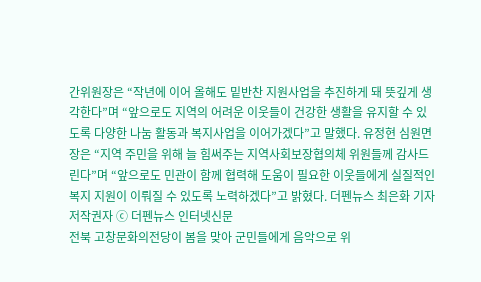간위원장은 “작년에 이어 올해도 밑반찬 지원사업을 추진하게 돼 뜻깊게 생각한다”며 “앞으로도 지역의 어려운 이웃들이 건강한 생활을 유지할 수 있도록 다양한 나눔 활동과 복지사업을 이어가겠다”고 말했다. 유정현 심원면장은 “지역 주민을 위해 늘 힘써주는 지역사회보장협의체 위원들께 감사드린다”며 “앞으로도 민관이 함께 협력해 도움이 필요한 이웃들에게 실질적인 복지 지원이 이뤄질 수 있도록 노력하겠다”고 밝혔다. 더펜뉴스 최은화 기자 저작권자 ⓒ 더펜뉴스 인터넷신문
전북 고창문화의전당이 봄을 맞아 군민들에게 음악으로 위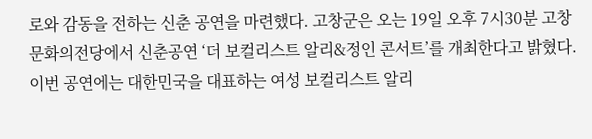로와 감동을 전하는 신춘 공연을 마련했다. 고창군은 오는 19일 오후 7시30분 고창문화의전당에서 신춘공연 ‘더 보컬리스트 알리&정인 콘서트’를 개최한다고 밝혔다. 이번 공연에는 대한민국을 대표하는 여성 보컬리스트 알리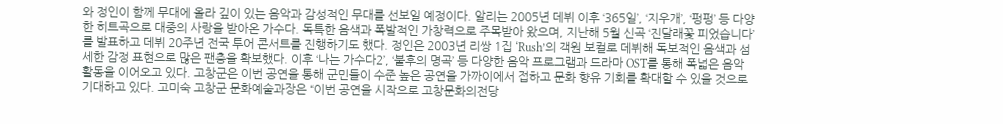와 정인이 함께 무대에 올라 깊이 있는 음악과 감성적인 무대를 선보일 예정이다. 알리는 2005년 데뷔 이후 ‘365일’, ‘지우개’, ‘펑펑’ 등 다양한 히트곡으로 대중의 사랑을 받아온 가수다. 독특한 음색과 폭발적인 가창력으로 주목받아 왔으며, 지난해 5월 신곡 ‘진달래꽃 피었습니다’를 발표하고 데뷔 20주년 전국 투어 콘서트를 진행하기도 했다. 정인은 2003년 리쌍 1집 ‘Rush’의 객원 보컬로 데뷔해 독보적인 음색과 섬세한 감정 표현으로 많은 팬층을 확보했다. 이후 ‘나는 가수다2’, ‘불후의 명곡’ 등 다양한 음악 프로그램과 드라마 OST를 통해 폭넓은 음악 활동을 이어오고 있다. 고창군은 이번 공연을 통해 군민들이 수준 높은 공연을 가까이에서 접하고 문화 향유 기회를 확대할 수 있을 것으로 기대하고 있다. 고미숙 고창군 문화예술과장은 “이번 공연을 시작으로 고창문화의전당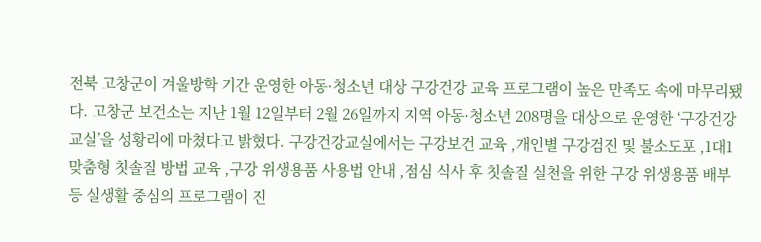전북 고창군이 겨울방학 기간 운영한 아동·청소년 대상 구강건강 교육 프로그램이 높은 만족도 속에 마무리됐다. 고창군 보건소는 지난 1월 12일부터 2월 26일까지 지역 아동·청소년 208명을 대상으로 운영한 ‘구강건강교실’을 성황리에 마쳤다고 밝혔다. 구강건강교실에서는 구강보건 교육 ,개인별 구강검진 및 불소도포 ,1대1 맞춤형 칫솔질 방법 교육 ,구강 위생용품 사용법 안내 ,점심 식사 후 칫솔질 실천을 위한 구강 위생용품 배부 등 실생활 중심의 프로그램이 진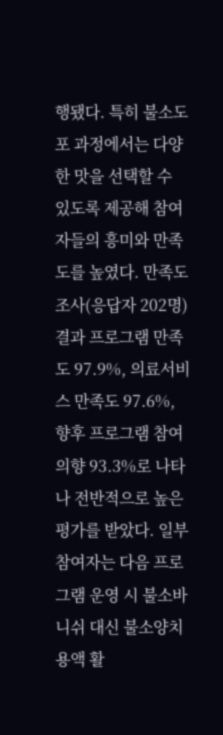행됐다. 특히 불소도포 과정에서는 다양한 맛을 선택할 수 있도록 제공해 참여자들의 흥미와 만족도를 높였다. 만족도 조사(응답자 202명) 결과 프로그램 만족도 97.9%, 의료서비스 만족도 97.6%, 향후 프로그램 참여 의향 93.3%로 나타나 전반적으로 높은 평가를 받았다. 일부 참여자는 다음 프로그램 운영 시 불소바니쉬 대신 불소양치용액 활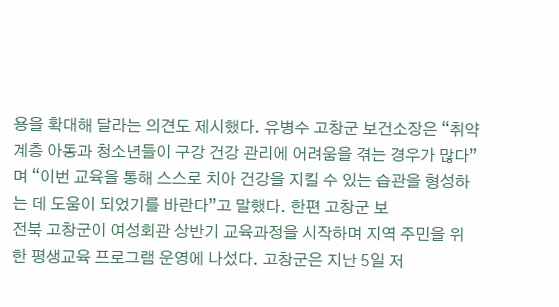용을 확대해 달라는 의견도 제시했다. 유병수 고창군 보건소장은 “취약계층 아동과 청소년들이 구강 건강 관리에 어려움을 겪는 경우가 많다”며 “이번 교육을 통해 스스로 치아 건강을 지킬 수 있는 습관을 형성하는 데 도움이 되었기를 바란다”고 말했다. 한편 고창군 보
전북 고창군이 여성회관 상반기 교육과정을 시작하며 지역 주민을 위한 평생교육 프로그램 운영에 나섰다. 고창군은 지난 5일 저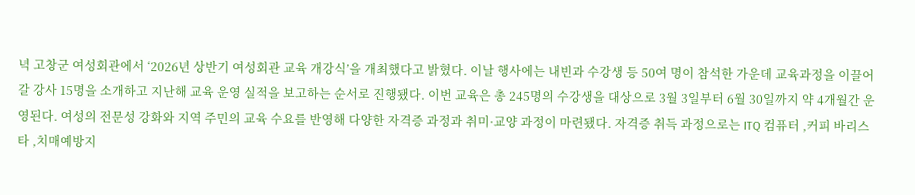녁 고창군 여성회관에서 ‘2026년 상반기 여성회관 교육 개강식’을 개최했다고 밝혔다. 이날 행사에는 내빈과 수강생 등 50여 명이 참석한 가운데 교육과정을 이끌어갈 강사 15명을 소개하고 지난해 교육 운영 실적을 보고하는 순서로 진행됐다. 이번 교육은 총 245명의 수강생을 대상으로 3월 3일부터 6월 30일까지 약 4개월간 운영된다. 여성의 전문성 강화와 지역 주민의 교육 수요를 반영해 다양한 자격증 과정과 취미·교양 과정이 마련됐다. 자격증 취득 과정으로는 ITQ 컴퓨터 ,커피 바리스타 ,치매예방지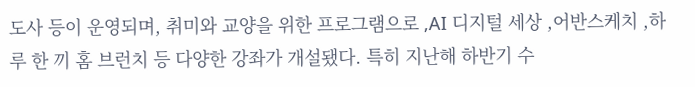도사 등이 운영되며, 취미와 교양을 위한 프로그램으로 ,AI 디지털 세상 ,어반스케치 ,하루 한 끼 홈 브런치 등 다양한 강좌가 개설됐다. 특히 지난해 하반기 수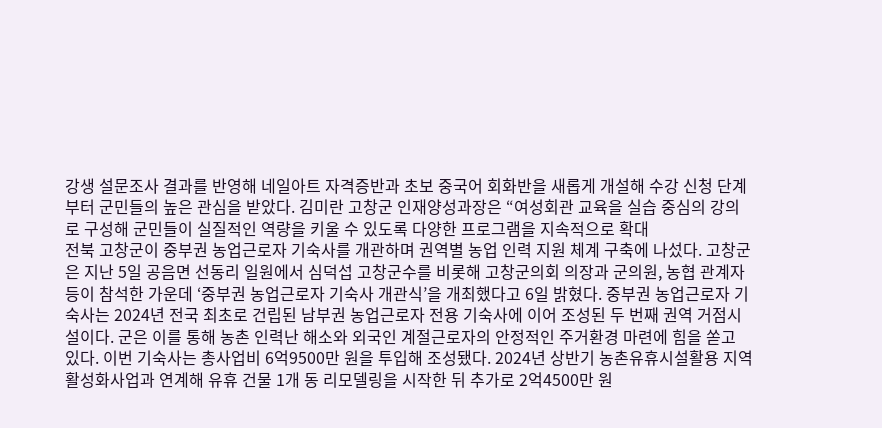강생 설문조사 결과를 반영해 네일아트 자격증반과 초보 중국어 회화반을 새롭게 개설해 수강 신청 단계부터 군민들의 높은 관심을 받았다. 김미란 고창군 인재양성과장은 “여성회관 교육을 실습 중심의 강의로 구성해 군민들이 실질적인 역량을 키울 수 있도록 다양한 프로그램을 지속적으로 확대
전북 고창군이 중부권 농업근로자 기숙사를 개관하며 권역별 농업 인력 지원 체계 구축에 나섰다. 고창군은 지난 5일 공음면 선동리 일원에서 심덕섭 고창군수를 비롯해 고창군의회 의장과 군의원, 농협 관계자 등이 참석한 가운데 ‘중부권 농업근로자 기숙사 개관식’을 개최했다고 6일 밝혔다. 중부권 농업근로자 기숙사는 2024년 전국 최초로 건립된 남부권 농업근로자 전용 기숙사에 이어 조성된 두 번째 권역 거점시설이다. 군은 이를 통해 농촌 인력난 해소와 외국인 계절근로자의 안정적인 주거환경 마련에 힘을 쏟고 있다. 이번 기숙사는 총사업비 6억9500만 원을 투입해 조성됐다. 2024년 상반기 농촌유휴시설활용 지역활성화사업과 연계해 유휴 건물 1개 동 리모델링을 시작한 뒤 추가로 2억4500만 원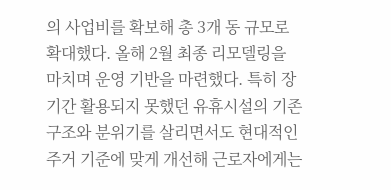의 사업비를 확보해 총 3개 동 규모로 확대했다. 올해 2월 최종 리모델링을 마치며 운영 기반을 마련했다. 특히 장기간 활용되지 못했던 유휴시설의 기존 구조와 분위기를 살리면서도 현대적인 주거 기준에 맞게 개선해 근로자에게는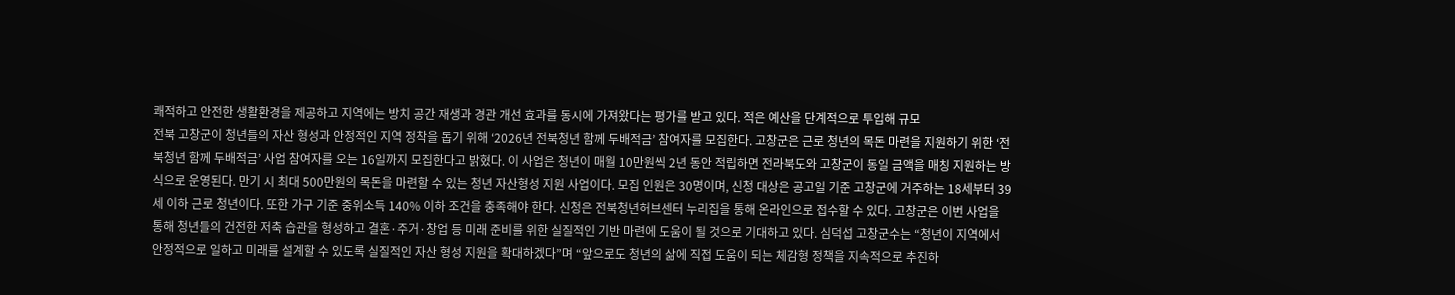쾌적하고 안전한 생활환경을 제공하고 지역에는 방치 공간 재생과 경관 개선 효과를 동시에 가져왔다는 평가를 받고 있다. 적은 예산을 단계적으로 투입해 규모
전북 고창군이 청년들의 자산 형성과 안정적인 지역 정착을 돕기 위해 ‘2026년 전북청년 함께 두배적금’ 참여자를 모집한다. 고창군은 근로 청년의 목돈 마련을 지원하기 위한 ‘전북청년 함께 두배적금’ 사업 참여자를 오는 16일까지 모집한다고 밝혔다. 이 사업은 청년이 매월 10만원씩 2년 동안 적립하면 전라북도와 고창군이 동일 금액을 매칭 지원하는 방식으로 운영된다. 만기 시 최대 500만원의 목돈을 마련할 수 있는 청년 자산형성 지원 사업이다. 모집 인원은 30명이며, 신청 대상은 공고일 기준 고창군에 거주하는 18세부터 39세 이하 근로 청년이다. 또한 가구 기준 중위소득 140% 이하 조건을 충족해야 한다. 신청은 전북청년허브센터 누리집을 통해 온라인으로 접수할 수 있다. 고창군은 이번 사업을 통해 청년들의 건전한 저축 습관을 형성하고 결혼·주거·창업 등 미래 준비를 위한 실질적인 기반 마련에 도움이 될 것으로 기대하고 있다. 심덕섭 고창군수는 “청년이 지역에서 안정적으로 일하고 미래를 설계할 수 있도록 실질적인 자산 형성 지원을 확대하겠다”며 “앞으로도 청년의 삶에 직접 도움이 되는 체감형 정책을 지속적으로 추진하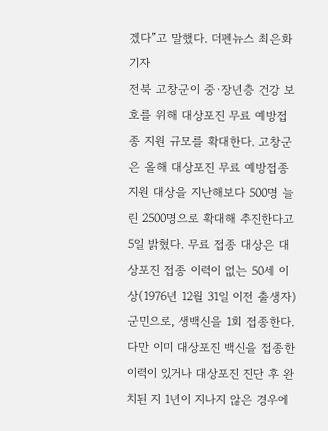겠다”고 말했다. 더펜뉴스 최은화 기자
전북 고창군이 중·장년층 건강 보호를 위해 대상포진 무료 예방접종 지원 규모를 확대한다. 고창군은 올해 대상포진 무료 예방접종 지원 대상을 지난해보다 500명 늘린 2500명으로 확대해 추진한다고 5일 밝혔다. 무료 접종 대상은 대상포진 접종 이력이 없는 50세 이상(1976년 12월 31일 이전 출생자) 군민으로, 생백신을 1회 접종한다. 다만 이미 대상포진 백신을 접종한 이력이 있거나 대상포진 진단 후 완치된 지 1년이 지나지 않은 경우에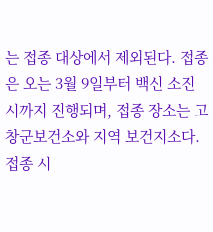는 접종 대상에서 제외된다. 접종은 오는 3월 9일부터 백신 소진 시까지 진행되며, 접종 장소는 고창군보건소와 지역 보건지소다. 접종 시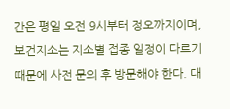간은 평일 오전 9시부터 정오까지이며, 보건지소는 지소별 접종 일정이 다르기 때문에 사전 문의 후 방문해야 한다. 대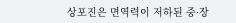상포진은 면역력이 저하된 중·장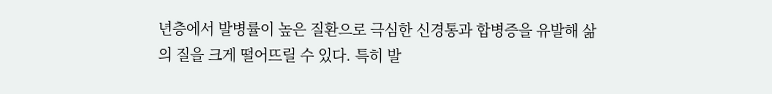년층에서 발병률이 높은 질환으로 극심한 신경통과 합병증을 유발해 삶의 질을 크게 떨어뜨릴 수 있다. 특히 발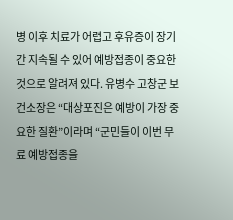병 이후 치료가 어렵고 후유증이 장기간 지속될 수 있어 예방접종이 중요한 것으로 알려져 있다. 유병수 고창군 보건소장은 “대상포진은 예방이 가장 중요한 질환”이라며 “군민들이 이번 무료 예방접종을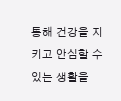통해 건강을 지키고 안심할 수 있는 생활을